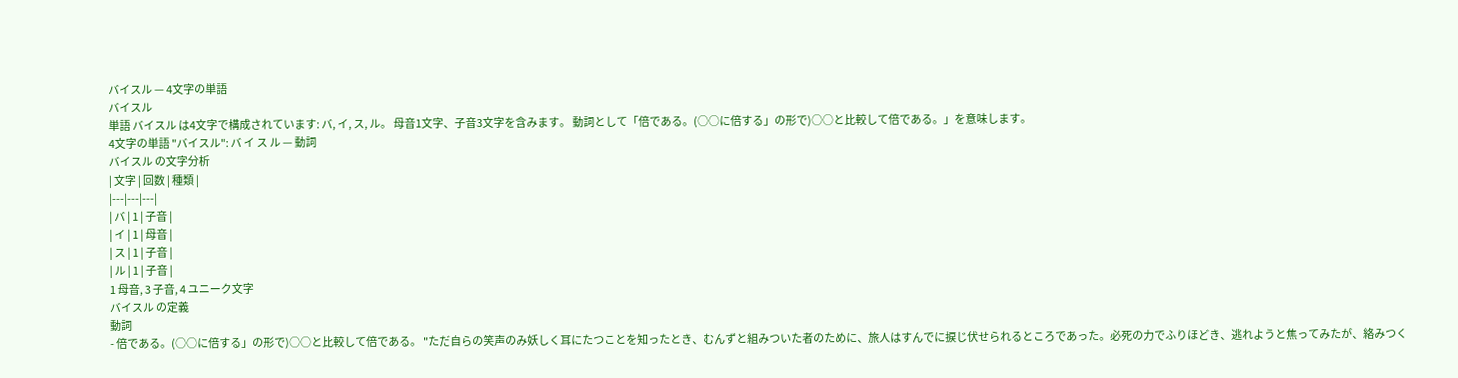バイスル — 4文字の単語
バイスル
単語 バイスル は4文字で構成されています: バ, イ, ス, ル。 母音1文字、子音3文字を含みます。 動詞として「倍である。(○○に倍する」の形で)○○と比較して倍である。」を意味します。
4文字の単語 "バイスル": バ イ ス ル — 動詞
バイスル の文字分析
| 文字 | 回数 | 種類 |
|---|---|---|
| バ | 1 | 子音 |
| イ | 1 | 母音 |
| ス | 1 | 子音 |
| ル | 1 | 子音 |
1 母音, 3 子音, 4 ユニーク文字
バイスル の定義
動詞
- 倍である。(○○に倍する」の形で)○○と比較して倍である。 "ただ自らの笑声のみ妖しく耳にたつことを知ったとき、むんずと組みついた者のために、旅人はすんでに捩じ伏せられるところであった。必死の力でふりほどき、逃れようと焦ってみたが、絡みつく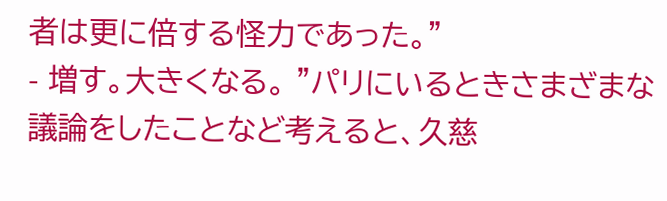者は更に倍する怪力であった。"
- 増す。大きくなる。 "パリにいるときさまざまな議論をしたことなど考えると、久慈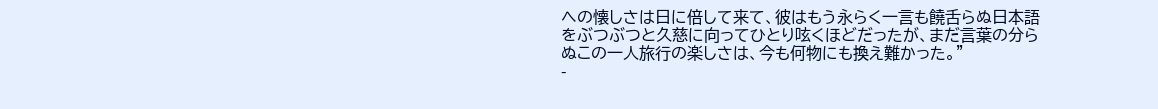への懐しさは日に倍して来て、彼はもう永らく一言も饒舌らぬ日本語をぶつぶつと久慈に向ってひとり呟くほどだったが、まだ言葉の分らぬこの一人旅行の楽しさは、今も何物にも換え難かった。"
-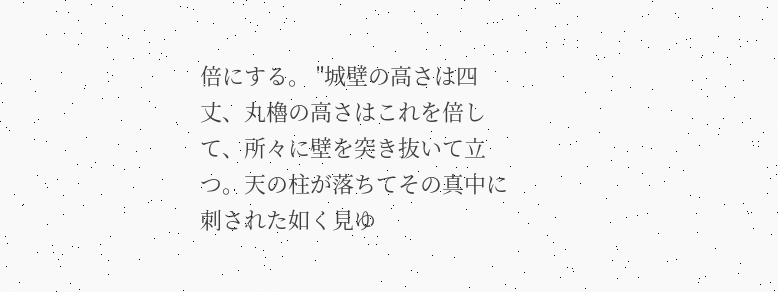倍にする。 "城壁の高さは四丈、丸櫓の高さはこれを倍して、所々に壁を突き抜いて立つ。天の柱が落ちてその真中に刺された如く見ゆ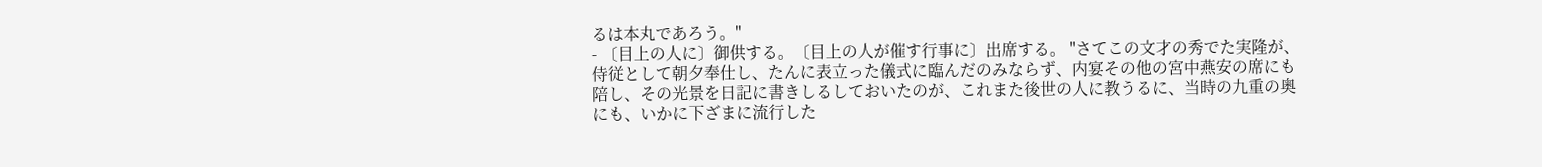るは本丸であろう。"
- 〔目上の人に〕御供する。〔目上の人が催す行事に〕出席する。 "さてこの文才の秀でた実隆が、侍従として朝夕奉仕し、たんに表立った儀式に臨んだのみならず、内宴その他の宮中燕安の席にも陪し、その光景を日記に書きしるしておいたのが、これまた後世の人に教うるに、当時の九重の奥にも、いかに下ざまに流行した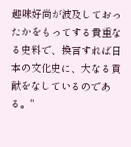趣味好尚が波及しておったかをもってする貴重なる史料で、換言すれば日本の文化史に、大なる貢献をなしているのである。"